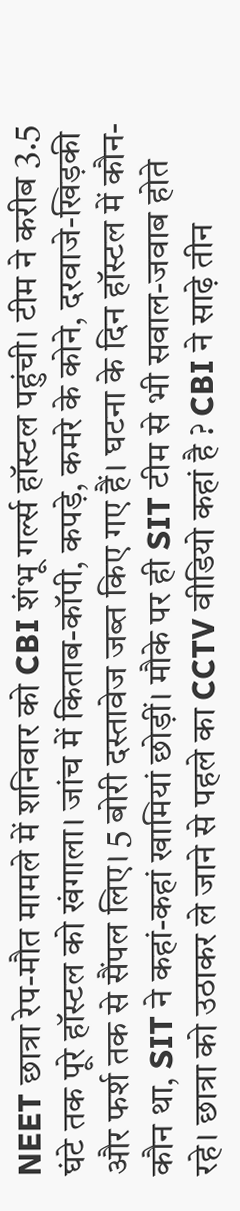NEET छात्रा रेप-मौत मामले में शनिवार को CBI शंभू गर्ल्स हॉस्टल पहुंची। टीम ने करीब 3.5 घंटे तक पूरे हॉस्टल को खंगाला। जांच में किताब-कॉपी, कपड़े, कमरे के कोने, दरवाजे-खिड़की और फर्श तक से सैंपल लिए। 5 बोरी दस्तावेज जब्त किए गए हैं। घटना के दिन हॉस्टल में कौन-कौन था, SIT ने कहां-कहां खामियां छोड़ीं। मौके पर ही SIT टीम से भी सवाल-जवाब होते रहे। छात्रा को उठाकर ले जाने से पहले का CCTV वीडियो कहां है ? CBI ने साढ़े तीन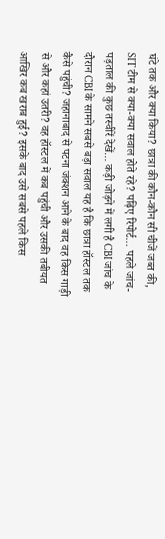घंटे तक और क्या किया? छात्रा की कौन-कौन सी चीजें जब्त की, SIT टीम से क्या-क्या सवाल होते रहे? पढ़िए रिपोर्ट… पहले जांच-पड़ताल की कुछ तस्वीरें देखें… कड़ी जोड़ने में लगी है CBI जांच के दौरान CBI के सामने सबसे बड़ा सवाल यह है कि छात्रा हॉस्टल तक कैसे पहुंची? जहानाबाद से पटना जंक्शन आने के बाद वह किस गाड़ी से और कहां उतरी? वह हॉस्टल में कब पहुंची और उसकी तबीयत आखिर कब खराब हुई? इसके बाद उसे सबसे पहले किस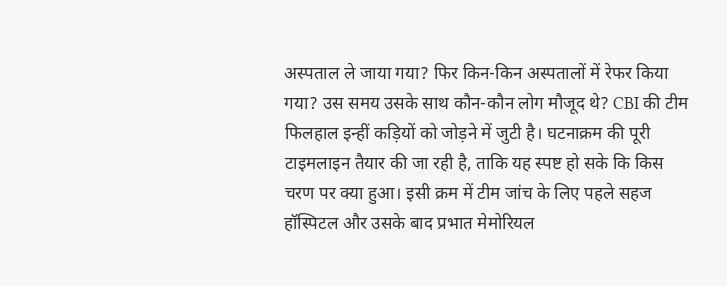अस्पताल ले जाया गया? फिर किन-किन अस्पतालों में रेफर किया गया? उस समय उसके साथ कौन-कौन लोग मौजूद थे? CBI की टीम फिलहाल इन्हीं कड़ियों को जोड़ने में जुटी है। घटनाक्रम की पूरी टाइमलाइन तैयार की जा रही है, ताकि यह स्पष्ट हो सके कि किस चरण पर क्या हुआ। इसी क्रम में टीम जांच के लिए पहले सहज हॉस्पिटल और उसके बाद प्रभात मेमोरियल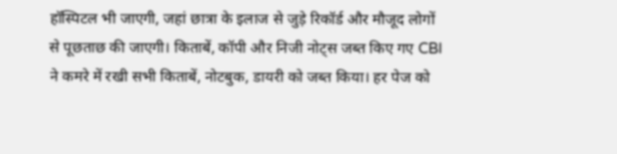हॉस्पिटल भी जाएगी, जहां छात्रा के इलाज से जुड़े रिकॉर्ड और मौजूद लोगों से पूछताछ की जाएगी। किताबें, कॉपी और निजी नोट्स जब्त किए गए CBI ने कमरे में रखी सभी किताबें, नोटबुक, डायरी को जब्त किया। हर पेज को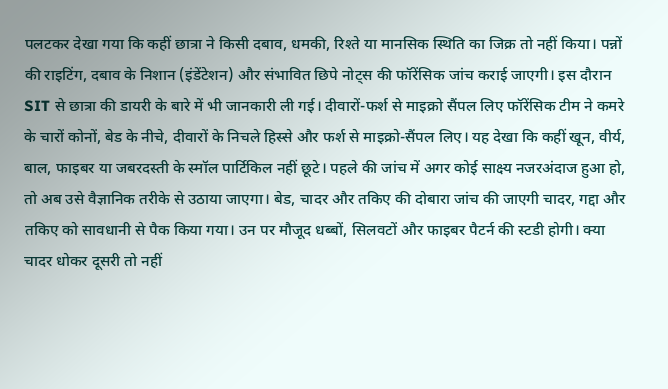पलटकर देखा गया कि कहीं छात्रा ने किसी दबाव, धमकी, रिश्ते या मानसिक स्थिति का जिक्र तो नहीं किया। पन्नों की राइटिंग, दबाव के निशान (इंडेंटेशन) और संभावित छिपे नोट्स की फॉरेंसिक जांच कराई जाएगी। इस दौरान SIT से छात्रा की डायरी के बारे में भी जानकारी ली गई। दीवारों-फर्श से माइक्रो सैंपल लिए फॉरेंसिक टीम ने कमरे के चारों कोनों, बेड के नीचे, दीवारों के निचले हिस्से और फर्श से माइक्रो-सैंपल लिए। यह देखा कि कहीं खून, वीर्य, बाल, फाइबर या जबरदस्ती के स्मॉल पार्टिकिल नहीं छूटे। पहले की जांच में अगर कोई साक्ष्य नजरअंदाज हुआ हो, तो अब उसे वैज्ञानिक तरीके से उठाया जाएगा। बेड, चादर और तकिए की दोबारा जांच की जाएगी चादर, गद्दा और तकिए को सावधानी से पैक किया गया। उन पर मौजूद धब्बों, सिलवटों और फाइबर पैटर्न की स्टडी होगी। क्या चादर धोकर दूसरी तो नहीं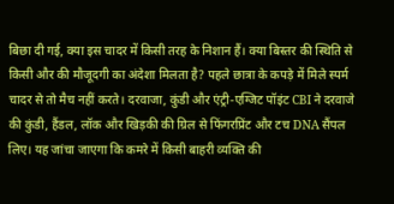बिछा दी गई, क्या इस चादर में किसी तरह के निशान हैं। क्या बिस्तर की स्थिति से किसी और की मौजूदगी का अंदेशा मिलता है? पहले छात्रा के कपड़े में मिले स्पर्म चादर से तो मैच नहीं करते। दरवाजा, कुंडी और एंट्री-एग्जिट पॉइंट CBI ने दरवाजे की कुंडी, हैंडल, लॉक और खिड़की की ग्रिल से फिंगरप्रिंट और टच DNA सैंपल लिए। यह जांचा जाएगा कि कमरे में किसी बाहरी व्यक्ति की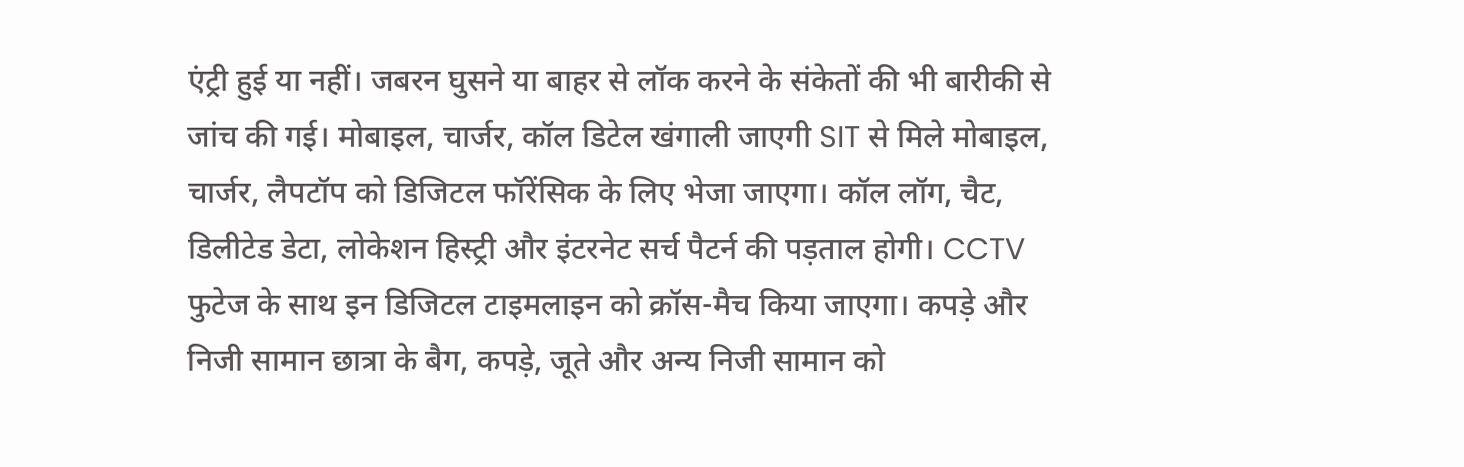एंट्री हुई या नहीं। जबरन घुसने या बाहर से लॉक करने के संकेतों की भी बारीकी से जांच की गई। मोबाइल, चार्जर, कॉल डिटेल खंगाली जाएगी SIT से मिले मोबाइल, चार्जर, लैपटॉप को डिजिटल फॉरेंसिक के लिए भेजा जाएगा। कॉल लॉग, चैट, डिलीटेड डेटा, लोकेशन हिस्ट्री और इंटरनेट सर्च पैटर्न की पड़ताल होगी। CCTV फुटेज के साथ इन डिजिटल टाइमलाइन को क्रॉस-मैच किया जाएगा। कपड़े और निजी सामान छात्रा के बैग, कपड़े, जूते और अन्य निजी सामान को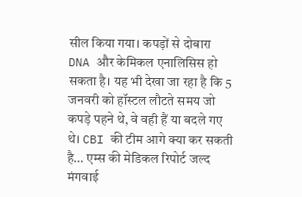सील किया गया। कपड़ों से दोबारा DNA और केमिकल एनालिसिस हो सकता है। यह भी देखा जा रहा है कि 5 जनवरी को हॉस्टल लौटते समय जो कपड़े पहने थे, वे वही हैं या बदले गए थे। CBI की टीम आगे क्या कर सकती है… एम्स की मेडिकल रिपोर्ट जल्द मंगवाई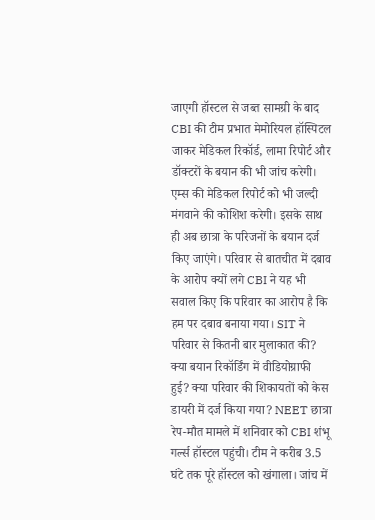जाएगी हॉस्टल से जब्त सामग्री के बाद CBI की टीम प्रभात मेमोरियल हॉस्पिटल जाकर मेडिकल रिकॉर्ड, लामा रिपोर्ट और डॉक्टरों के बयान की भी जांच करेगी। एम्स की मेडिकल रिपोर्ट को भी जल्दी मंगवाने की कोशिश करेगी। इसके साथ ही अब छात्रा के परिजनों के बयान दर्ज किए जाएंगे। परिवार से बातचीत में दबाव के आरोप क्यों लगे CBI ने यह भी सवाल किए कि परिवार का आरोप है कि हम पर दबाव बनाया गया। SIT ने परिवार से कितनी बार मुलाकात की? क्या बयान रिकॉर्डिंग में वीडियोग्राफी हुई? क्या परिवार की शिकायतों को केस डायरी में दर्ज किया गया? NEET छात्रा रेप-मौत मामले में शनिवार को CBI शंभू गर्ल्स हॉस्टल पहुंची। टीम ने करीब 3.5 घंटे तक पूरे हॉस्टल को खंगाला। जांच में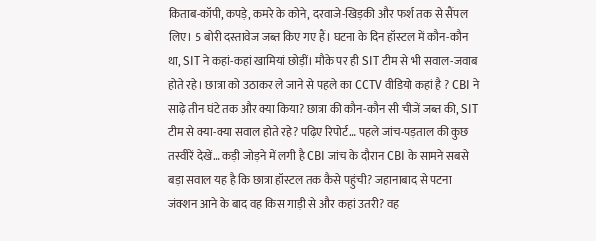किताब-कॉपी, कपड़े, कमरे के कोने, दरवाजे-खिड़की और फर्श तक से सैंपल लिए। 5 बोरी दस्तावेज जब्त किए गए हैं। घटना के दिन हॉस्टल में कौन-कौन था, SIT ने कहां-कहां खामियां छोड़ीं। मौके पर ही SIT टीम से भी सवाल-जवाब होते रहे। छात्रा को उठाकर ले जाने से पहले का CCTV वीडियो कहां है ? CBI ने साढ़े तीन घंटे तक और क्या किया? छात्रा की कौन-कौन सी चीजें जब्त की, SIT टीम से क्या-क्या सवाल होते रहे? पढ़िए रिपोर्ट… पहले जांच-पड़ताल की कुछ तस्वीरें देखें… कड़ी जोड़ने में लगी है CBI जांच के दौरान CBI के सामने सबसे बड़ा सवाल यह है कि छात्रा हॉस्टल तक कैसे पहुंची? जहानाबाद से पटना जंक्शन आने के बाद वह किस गाड़ी से और कहां उतरी? वह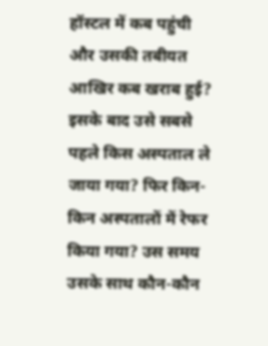हॉस्टल में कब पहुंची और उसकी तबीयत आखिर कब खराब हुई? इसके बाद उसे सबसे पहले किस अस्पताल ले जाया गया? फिर किन-किन अस्पतालों में रेफर किया गया? उस समय उसके साथ कौन-कौन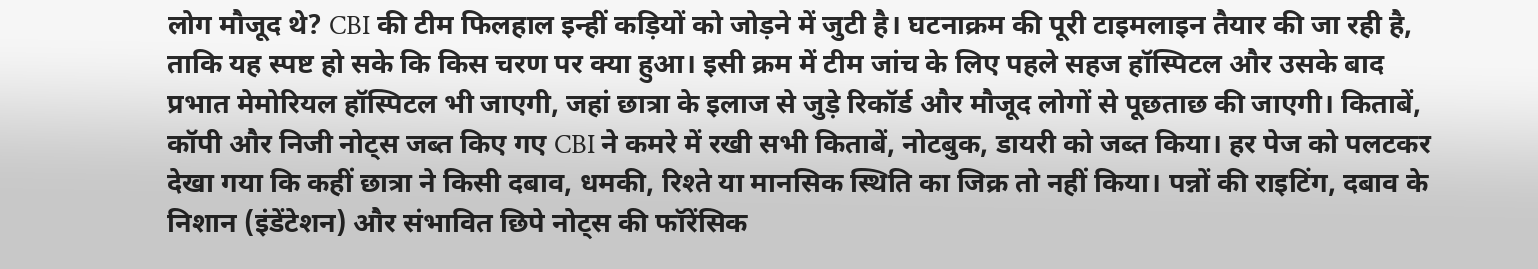लोग मौजूद थे? CBI की टीम फिलहाल इन्हीं कड़ियों को जोड़ने में जुटी है। घटनाक्रम की पूरी टाइमलाइन तैयार की जा रही है, ताकि यह स्पष्ट हो सके कि किस चरण पर क्या हुआ। इसी क्रम में टीम जांच के लिए पहले सहज हॉस्पिटल और उसके बाद प्रभात मेमोरियल हॉस्पिटल भी जाएगी, जहां छात्रा के इलाज से जुड़े रिकॉर्ड और मौजूद लोगों से पूछताछ की जाएगी। किताबें, कॉपी और निजी नोट्स जब्त किए गए CBI ने कमरे में रखी सभी किताबें, नोटबुक, डायरी को जब्त किया। हर पेज को पलटकर देखा गया कि कहीं छात्रा ने किसी दबाव, धमकी, रिश्ते या मानसिक स्थिति का जिक्र तो नहीं किया। पन्नों की राइटिंग, दबाव के निशान (इंडेंटेशन) और संभावित छिपे नोट्स की फॉरेंसिक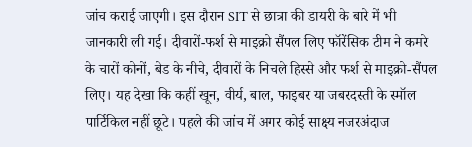जांच कराई जाएगी। इस दौरान SIT से छात्रा की डायरी के बारे में भी जानकारी ली गई। दीवारों-फर्श से माइक्रो सैंपल लिए फॉरेंसिक टीम ने कमरे के चारों कोनों, बेड के नीचे, दीवारों के निचले हिस्से और फर्श से माइक्रो-सैंपल लिए। यह देखा कि कहीं खून, वीर्य, बाल, फाइबर या जबरदस्ती के स्मॉल पार्टिकिल नहीं छूटे। पहले की जांच में अगर कोई साक्ष्य नजरअंदाज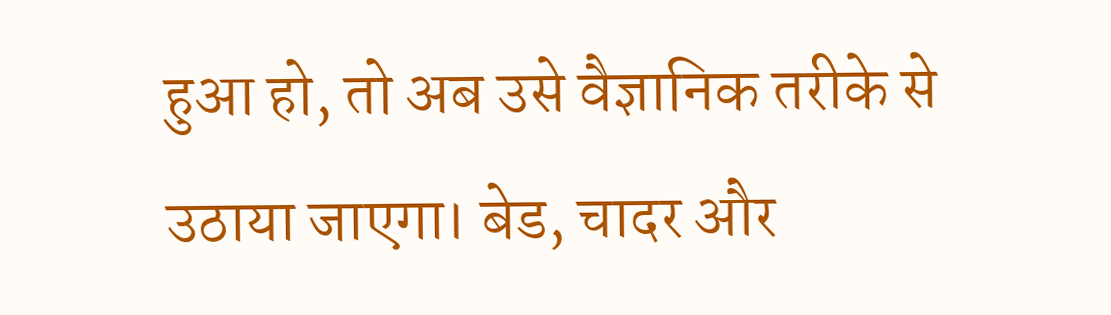हुआ हो, तो अब उसे वैज्ञानिक तरीके से उठाया जाएगा। बेड, चादर और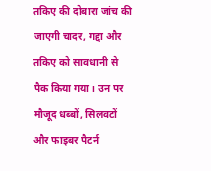तकिए की दोबारा जांच की जाएगी चादर, गद्दा और तकिए को सावधानी से पैक किया गया। उन पर मौजूद धब्बों, सिलवटों और फाइबर पैटर्न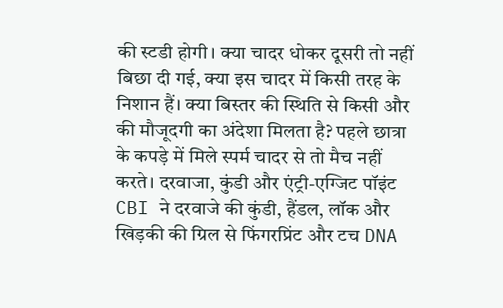की स्टडी होगी। क्या चादर धोकर दूसरी तो नहीं बिछा दी गई, क्या इस चादर में किसी तरह के निशान हैं। क्या बिस्तर की स्थिति से किसी और की मौजूदगी का अंदेशा मिलता है? पहले छात्रा के कपड़े में मिले स्पर्म चादर से तो मैच नहीं करते। दरवाजा, कुंडी और एंट्री-एग्जिट पॉइंट CBI ने दरवाजे की कुंडी, हैंडल, लॉक और खिड़की की ग्रिल से फिंगरप्रिंट और टच DNA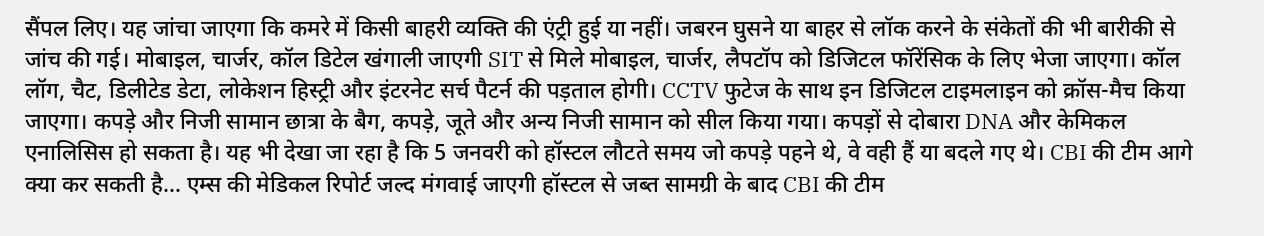सैंपल लिए। यह जांचा जाएगा कि कमरे में किसी बाहरी व्यक्ति की एंट्री हुई या नहीं। जबरन घुसने या बाहर से लॉक करने के संकेतों की भी बारीकी से जांच की गई। मोबाइल, चार्जर, कॉल डिटेल खंगाली जाएगी SIT से मिले मोबाइल, चार्जर, लैपटॉप को डिजिटल फॉरेंसिक के लिए भेजा जाएगा। कॉल लॉग, चैट, डिलीटेड डेटा, लोकेशन हिस्ट्री और इंटरनेट सर्च पैटर्न की पड़ताल होगी। CCTV फुटेज के साथ इन डिजिटल टाइमलाइन को क्रॉस-मैच किया जाएगा। कपड़े और निजी सामान छात्रा के बैग, कपड़े, जूते और अन्य निजी सामान को सील किया गया। कपड़ों से दोबारा DNA और केमिकल एनालिसिस हो सकता है। यह भी देखा जा रहा है कि 5 जनवरी को हॉस्टल लौटते समय जो कपड़े पहने थे, वे वही हैं या बदले गए थे। CBI की टीम आगे क्या कर सकती है… एम्स की मेडिकल रिपोर्ट जल्द मंगवाई जाएगी हॉस्टल से जब्त सामग्री के बाद CBI की टीम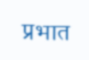प्रभात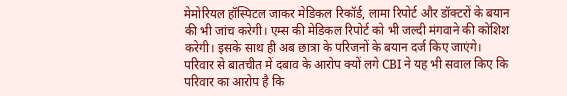मेमोरियल हॉस्पिटल जाकर मेडिकल रिकॉर्ड, लामा रिपोर्ट और डॉक्टरों के बयान की भी जांच करेगी। एम्स की मेडिकल रिपोर्ट को भी जल्दी मंगवाने की कोशिश करेगी। इसके साथ ही अब छात्रा के परिजनों के बयान दर्ज किए जाएंगे। परिवार से बातचीत में दबाव के आरोप क्यों लगे CBI ने यह भी सवाल किए कि परिवार का आरोप है कि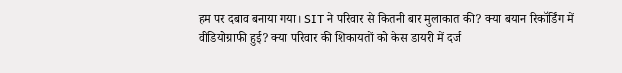हम पर दबाव बनाया गया। SIT ने परिवार से कितनी बार मुलाकात की? क्या बयान रिकॉर्डिंग में वीडियोग्राफी हुई? क्या परिवार की शिकायतों को केस डायरी में दर्ज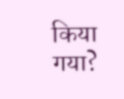किया गया?